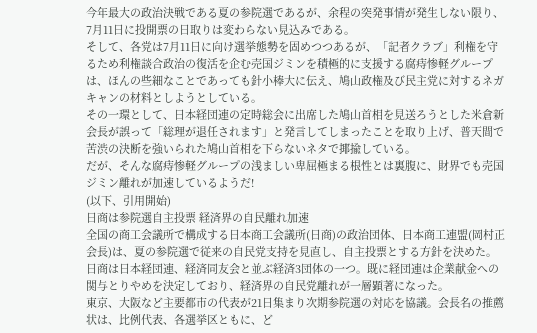今年最大の政治決戦である夏の参院選であるが、余程の突発事情が発生しない限り、7月11日に投開票の日取りは変わらない見込みである。
そして、各党は7月11日に向け選挙態勢を固めつつあるが、「記者クラブ」利権を守るため利権談合政治の復活を企む売国ジミンを積極的に支援する腐痔惨軽グループは、ほんの些細なことであっても針小棒大に伝え、鳩山政権及び民主党に対するネガキャンの材料としようとしている。
その一環として、日本経団連の定時総会に出席した鳩山首相を見送ろうとした米倉新会長が誤って「総理が退任されます」と発言してしまったことを取り上げ、普天間で苦渋の決断を強いられた鳩山首相を下らないネタで揶揄している。
だが、そんな腐痔惨軽グループの浅ましい卑屈極まる根性とは裏腹に、財界でも売国ジミン離れが加速しているようだ!
(以下、引用開始)
日商は参院選自主投票 経済界の自民離れ加速
全国の商工会議所で構成する日本商工会議所(日商)の政治団体、日本商工連盟(岡村正会長)は、夏の参院選で従来の自民党支持を見直し、自主投票とする方針を決めた。日商は日本経団連、経済同友会と並ぶ経済3団体の一つ。既に経団連は企業献金への関与とりやめを決定しており、経済界の自民党離れが一層顕著になった。
東京、大阪など主要都市の代表が21日集まり次期参院選の対応を協議。会長名の推薦状は、比例代表、各選挙区ともに、ど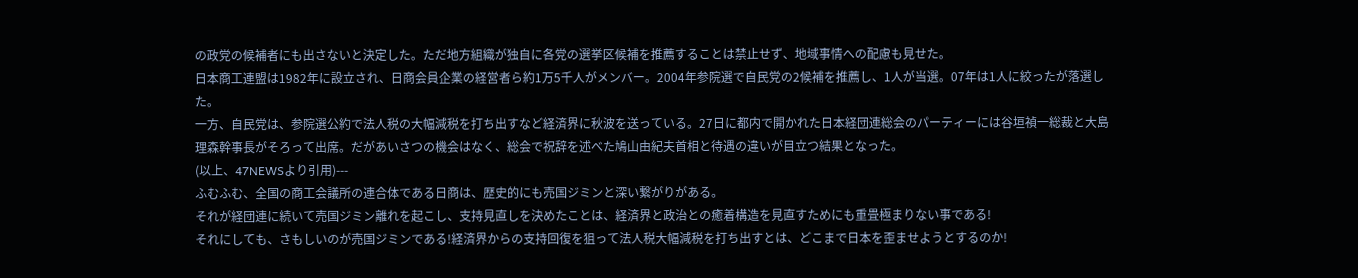の政党の候補者にも出さないと決定した。ただ地方組織が独自に各党の選挙区候補を推薦することは禁止せず、地域事情への配慮も見せた。
日本商工連盟は1982年に設立され、日商会員企業の経営者ら約1万5千人がメンバー。2004年参院選で自民党の2候補を推薦し、1人が当選。07年は1人に絞ったが落選した。
一方、自民党は、参院選公約で法人税の大幅減税を打ち出すなど経済界に秋波を送っている。27日に都内で開かれた日本経団連総会のパーティーには谷垣禎一総裁と大島理森幹事長がそろって出席。だがあいさつの機会はなく、総会で祝辞を述べた鳩山由紀夫首相と待遇の違いが目立つ結果となった。
(以上、47NEWSより引用)---
ふむふむ、全国の商工会議所の連合体である日商は、歴史的にも売国ジミンと深い繋がりがある。
それが経団連に続いて売国ジミン離れを起こし、支持見直しを決めたことは、経済界と政治との癒着構造を見直すためにも重畳極まりない事である!
それにしても、さもしいのが売国ジミンである!経済界からの支持回復を狙って法人税大幅減税を打ち出すとは、どこまで日本を歪ませようとするのか!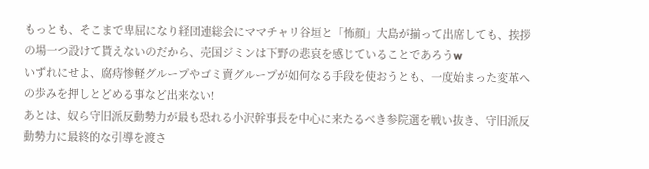もっとも、そこまで卑屈になり経団連総会にママチャリ谷垣と「怖顔」大島が揃って出席しても、挨拶の場一つ設けて貰えないのだから、売国ジミンは下野の悲哀を感じていることであろうw
いずれにせよ、腐痔惨軽グループやゴミ賣グループが如何なる手段を使おうとも、一度始まった変革への歩みを押しとどめる事など出来ない!
あとは、奴ら守旧派反動勢力が最も恐れる小沢幹事長を中心に来たるべき参院選を戦い抜き、守旧派反動勢力に最終的な引導を渡さ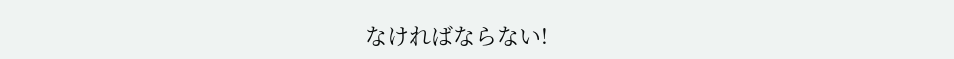なければならない!